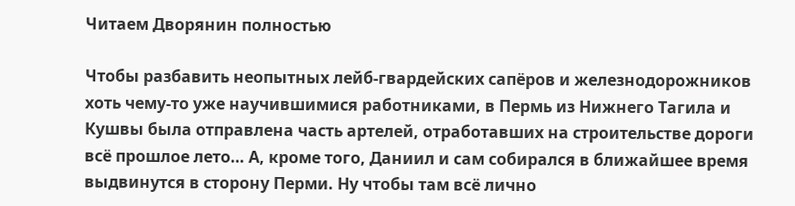Читаем Дворянин полностью

Чтобы разбавить неопытных лейб-гвардейских сапёров и железнодорожников хоть чему-то уже научившимися работниками, в Пермь из Нижнего Тагила и Кушвы была отправлена часть артелей, отработавших на строительстве дороги всё прошлое лето… А, кроме того, Даниил и сам собирался в ближайшее время выдвинутся в сторону Перми. Ну чтобы там всё лично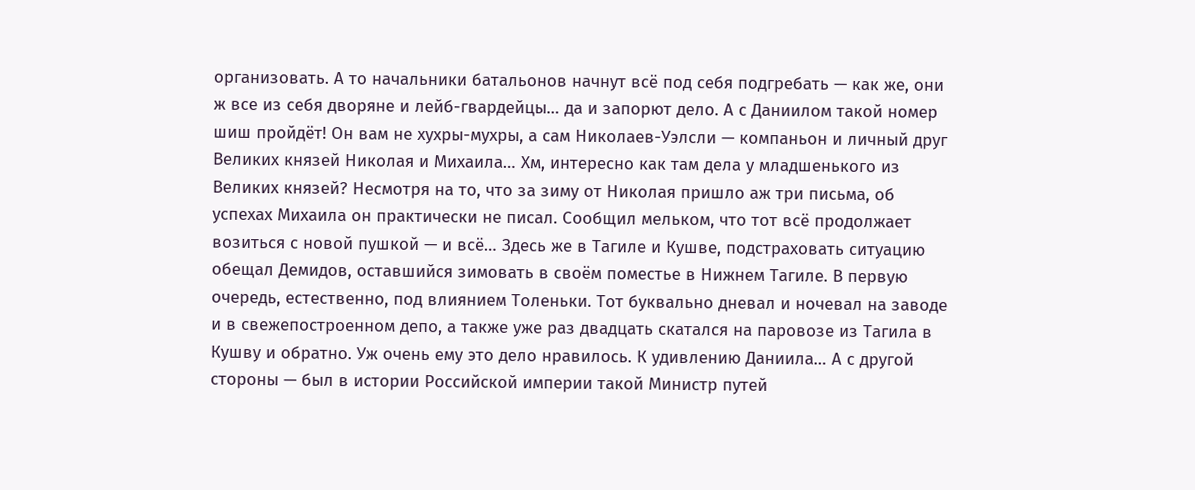организовать. А то начальники батальонов начнут всё под себя подгребать — как же, они ж все из себя дворяне и лейб-гвардейцы… да и запорют дело. А с Даниилом такой номер шиш пройдёт! Он вам не хухры-мухры, а сам Николаев-Уэлсли — компаньон и личный друг Великих князей Николая и Михаила… Хм, интересно как там дела у младшенького из Великих князей? Несмотря на то, что за зиму от Николая пришло аж три письма, об успехах Михаила он практически не писал. Сообщил мельком, что тот всё продолжает возиться с новой пушкой — и всё… Здесь же в Тагиле и Кушве, подстраховать ситуацию обещал Демидов, оставшийся зимовать в своём поместье в Нижнем Тагиле. В первую очередь, естественно, под влиянием Толеньки. Тот буквально дневал и ночевал на заводе и в свежепостроенном депо, а также уже раз двадцать скатался на паровозе из Тагила в Кушву и обратно. Уж очень ему это дело нравилось. К удивлению Даниила… А с другой стороны — был в истории Российской империи такой Министр путей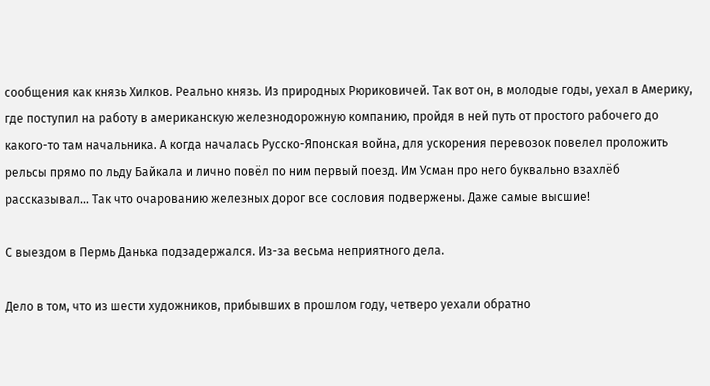сообщения как князь Хилков. Реально князь. Из природных Рюриковичей. Так вот он, в молодые годы, уехал в Америку, где поступил на работу в американскую железнодорожную компанию, пройдя в ней путь от простого рабочего до какого-то там начальника. А когда началась Русско-Японская война, для ускорения перевозок повелел проложить рельсы прямо по льду Байкала и лично повёл по ним первый поезд. Им Усман про него буквально взахлёб рассказывал… Так что очарованию железных дорог все сословия подвержены. Даже самые высшие!

С выездом в Пермь Данька подзадержался. Из-за весьма неприятного дела.

Дело в том, что из шести художников, прибывших в прошлом году, четверо уехали обратно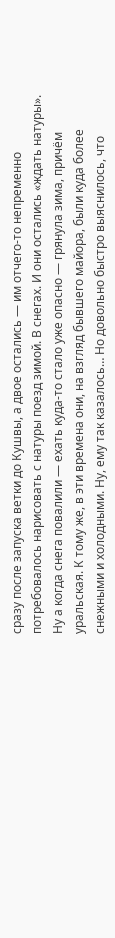сразу после запуска ветки до Кушвы, а двое остались — им отчего-то непременно потребовалось нарисовать с натуры поезд зимой. В снегах. И они остались «ждать натуры». Ну а когда снега повалили — ехать куда-то стало уже опасно — грянула зима, причём уральская. К тому же, в эти времена они, на взгляд бывшего майора, были куда более снежными и холодными. Ну, ему так казалось… Но довольно быстро выяснилось, что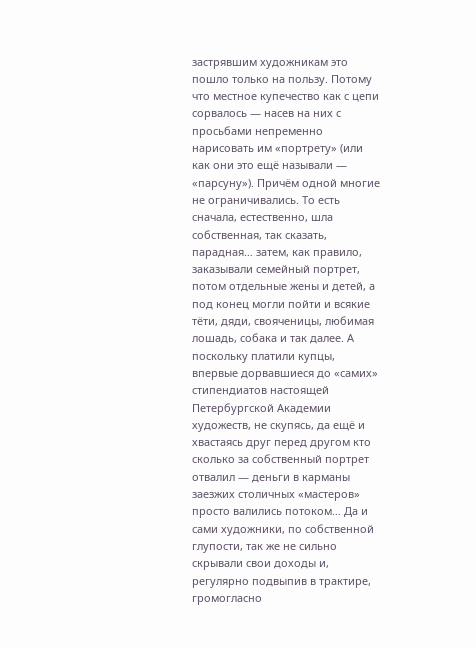застрявшим художникам это пошло только на пользу. Потому что местное купечество как с цепи сорвалось — насев на них с просьбами непременно нарисовать им «портрету» (или как они это ещё называли — «парсуну»). Причём одной многие не ограничивались. То есть сначала, естественно, шла собственная, так сказать, парадная… затем, как правило, заказывали семейный портрет, потом отдельные жены и детей, а под конец могли пойти и всякие тёти, дяди, свояченицы, любимая лошадь, собака и так далее. А поскольку платили купцы, впервые дорвавшиеся до «самих» стипендиатов настоящей Петербургской Академии художеств, не скупясь, да ещё и хвастаясь друг перед другом кто сколько за собственный портрет отвалил — деньги в карманы заезжих столичных «мастеров» просто валились потоком… Да и сами художники, по собственной глупости, так же не сильно скрывали свои доходы и, регулярно подвыпив в трактире, громогласно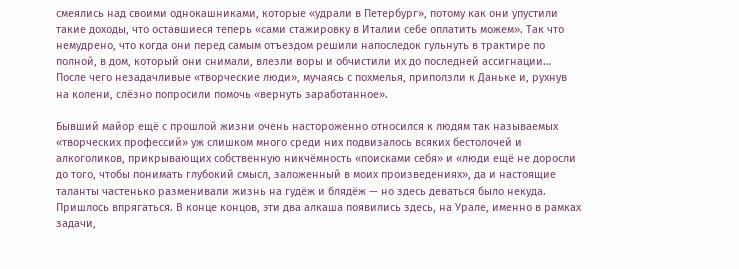смеялись над своими однокашниками, которые «удрали в Петербург», потому как они упустили такие доходы, что оставшиеся теперь «сами стажировку в Италии себе оплатить можем». Так что немудрено, что когда они перед самым отъездом решили напоследок гульнуть в трактире по полной, в дом, который они снимали, влезли воры и обчистили их до последней ассигнации… После чего незадачливые «творческие люди», мучаясь с похмелья, приползли к Даньке и, рухнув на колени, слёзно попросили помочь «вернуть заработанное».

Бывший майор ещё с прошлой жизни очень настороженно относился к людям так называемых «творческих профессий» уж слишком много среди них подвизалось всяких бестолочей и алкоголиков, прикрывающих собственную никчёмность «поисками себя» и «люди ещё не доросли до того, чтобы понимать глубокий смысл, заложенный в моих произведениях», да и настоящие таланты частенько разменивали жизнь на гудёж и блядёж — но здесь деваться было некуда. Пришлось впрягаться. В конце концов, эти два алкаша появились здесь, на Урале, именно в рамках задачи,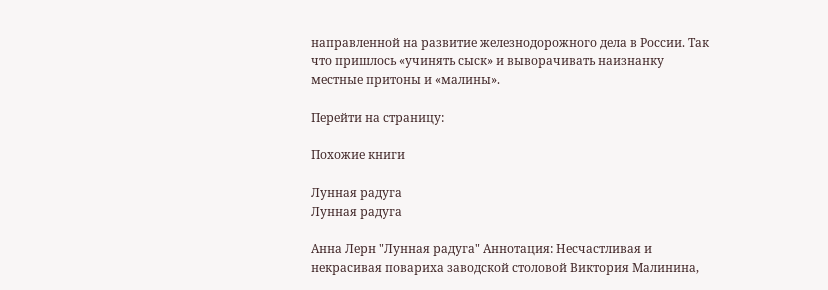направленной на развитие железнодорожного дела в России. Так что пришлось «учинять сыск» и выворачивать наизнанку местные притоны и «малины».

Перейти на страницу:

Похожие книги

Лунная радуга
Лунная радуга

Анна Лерн "Лунная радуга" Аннотация: Несчастливая и некрасивая повариха заводской столовой Виктория Малинина,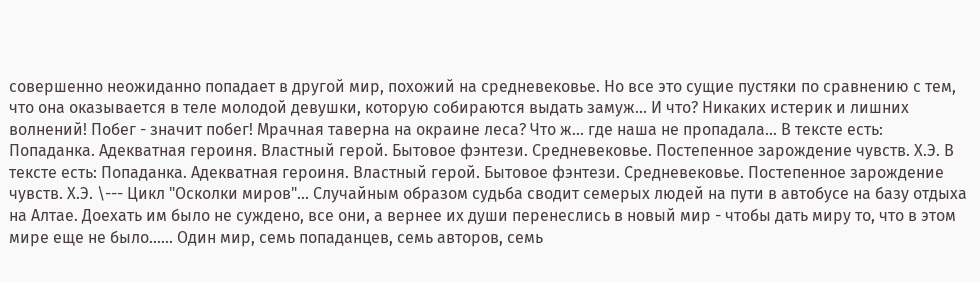совершенно неожиданно попадает в другой мир, похожий на средневековье. Но все это сущие пустяки по сравнению с тем, что она оказывается в теле молодой девушки, которую собираются выдать замуж... И что? Никаких истерик и лишних волнений! Побег - значит побег! Мрачная таверна на окраине леса? Что ж... где наша не пропадала... В тексте есть: Попаданка. Адекватная героиня. Властный герой. Бытовое фэнтези. Средневековье. Постепенное зарождение чувств. Х.Э. В тексте есть: Попаданка. Адекватная героиня. Властный герой. Бытовое фэнтези. Средневековье. Постепенное зарождение чувств. Х.Э. \--- Цикл "Осколки миров"... Случайным образом судьба сводит семерых людей на пути в автобусе на базу отдыха на Алтае. Доехать им было не суждено, все они, а вернее их души перенеслись в новый мир - чтобы дать миру то, что в этом мире еще не было...... Один мир, семь попаданцев, семь авторов, семь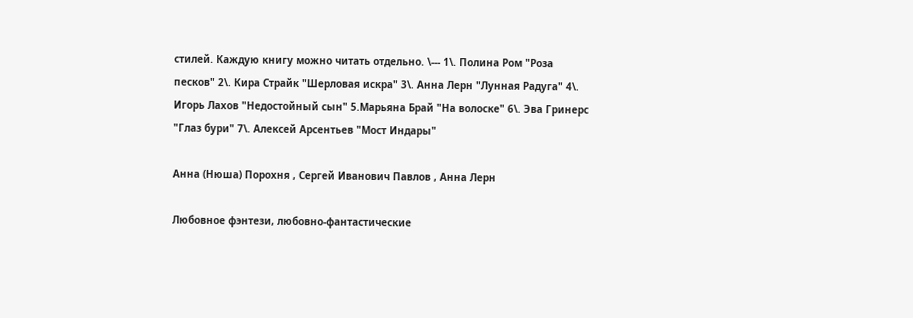стилей. Каждую книгу можно читать отдельно. \--- 1\. Полина Ром "Роза песков" 2\. Кира Страйк "Шерловая искра" 3\. Анна Лерн "Лунная Радуга" 4\. Игорь Лахов "Недостойный сын" 5.Марьяна Брай "На волоске" 6\. Эва Гринерс "Глаз бури" 7\. Алексей Арсентьев "Мост Индары"

Анна (Нюша) Порохня , Сергей Иванович Павлов , Анна Лерн

Любовное фэнтези, любовно-фантастические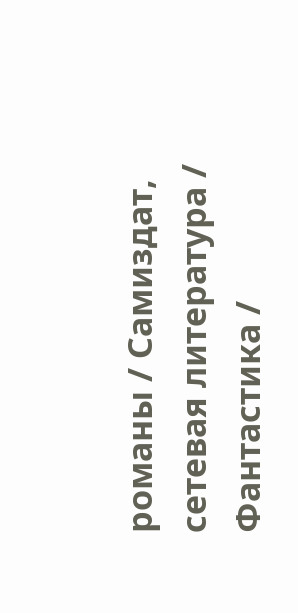романы / Самиздат, сетевая литература / Фантастика /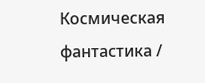Космическая фантастика /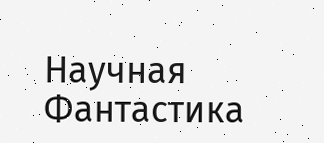Научная Фантастика